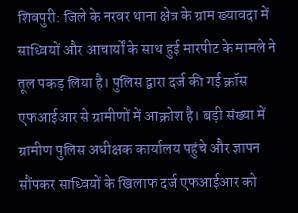शिवपुरी: जिले के नरवर थाना क्षेत्र के ग्राम ख्यावदा में साध्वियों और आचार्यों के साथ हुई मारपीट के मामले ने तूल पकड़ लिया है। पुलिस द्वारा दर्ज की गई क्रॉस एफआईआर से ग्रामीणों में आक्रोश है। बड़ी संख्या में ग्रामीण पुलिस अधीक्षक कार्यालय पहुंचे और ज्ञापन सौंपकर साध्वियों के खिलाफ दर्ज एफआईआर को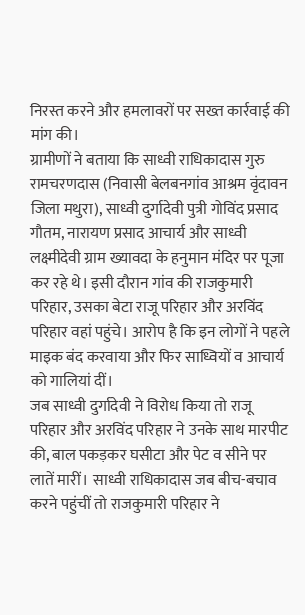निरस्त करने और हमलावरों पर सख्त कार्रवाई की मांग की।
ग्रामीणों ने बताया कि साध्वी राधिकादास गुरु रामचरणदास (निवासी बेलबनगांव आश्रम वृंदावन जिला मथुरा), साध्वी दुर्गादेवी पुत्री गोविंद प्रसाद गौतम, नारायण प्रसाद आचार्य और साध्वी लक्ष्मीदेवी ग्राम ख्यावदा के हनुमान मंदिर पर पूजा कर रहे थे। इसी दौरान गांव की राजकुमारी परिहार, उसका बेटा राजू परिहार और अरविंद परिहार वहां पहुंचे। आरोप है कि इन लोगों ने पहले माइक बंद करवाया और फिर साध्वियों व आचार्य को गालियां दीं।
जब साध्वी दुर्गादेवी ने विरोध किया तो राजू परिहार और अरविंद परिहार ने उनके साथ मारपीट की, बाल पकड़कर घसीटा और पेट व सीने पर लातें मारीं। साध्वी राधिकादास जब बीच-बचाव करने पहुंचीं तो राजकुमारी परिहार ने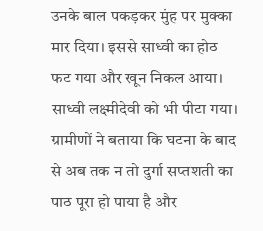उनके बाल पकड़कर मुंह पर मुक्का मार दिया। इससे साध्वी का होठ फट गया और खून निकल आया। साध्वी लक्ष्मीदेवी को भी पीटा गया। ग्रामीणों ने बताया कि घटना के बाद से अब तक न तो दुर्गा सप्तशती का पाठ पूरा हो पाया है और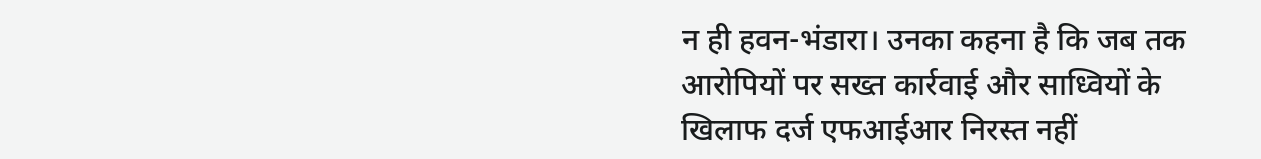न ही हवन-भंडारा। उनका कहना है कि जब तक आरोपियों पर सख्त कार्रवाई और साध्वियों के खिलाफ दर्ज एफआईआर निरस्त नहीं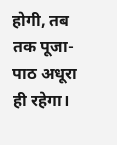होगी, तब तक पूजा-पाठ अधूरा ही रहेगा।